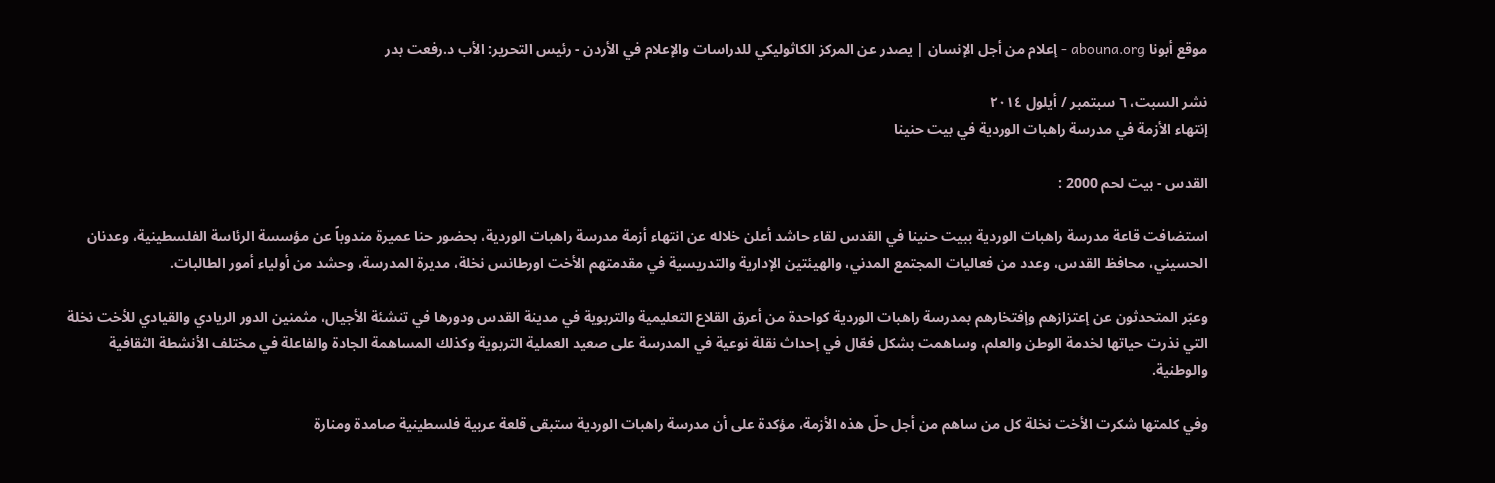موقع أبونا abouna.org - إعلام من أجل الإنسان | يصدر عن المركز الكاثوليكي للدراسات والإعلام في الأردن - رئيس التحرير: الأب د.رفعت بدر

نشر السبت، ٦ سبتمبر / أيلول ٢٠١٤
إنتهاء الأزمة في مدرسة راهبات الوردية في بيت حنينا

القدس - بيت لحم 2000 :

استضافت قاعة مدرسة راهبات الوردية ببيت حنينا في القدس لقاء حاشد أعلن خلاله عن انتهاء أزمة مدرسة راهبات الوردية، بحضور حنا عميرة مندوباً عن مؤسسة الرئاسة الفلسطينية، وعدنان الحسيني، محافظ القدس، وعدد من فعاليات المجتمع المدني، والهيئتين الإدارية والتدريسية في مقدمتهم الأخت اورطانس نخلة، مديرة المدرسة، وحشد من أولياء أمور الطالبات.

وعبّر المتحدثون عن إعتزازهم وإفتخارهم بمدرسة راهبات الوردية كواحدة من أعرق القلاع التعليمية والتربوية في مدينة القدس ودورها في تنشئة الأجيال، مثمنين الدور الريادي والقيادي للأخت نخلة التي نذرت حياتها لخدمة الوطن والعلم، وساهمت بشكل فعّال في إحداث نقلة نوعية في المدرسة على صعيد العملية التربوية وكذلك المساهمة الجادة والفاعلة في مختلف الأنشطة الثقافية والوطنية.

وفي كلمتها شكرت الأخت نخلة كل من ساهم من أجل حلّ هذه الأزمة، مؤكدة على أن مدرسة راهبات الوردية ستبقى قلعة عربية فلسطينية صامدة ومنارة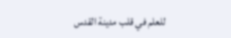للعلم في قلب مدينة القدس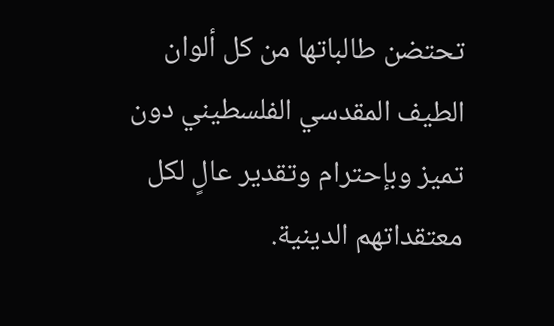تحتضن طالباتها من كل ألوان الطيف المقدسي الفلسطيني دون تميز وبإحترام وتقدير عالٍ لكل معتقداتهم الدينية.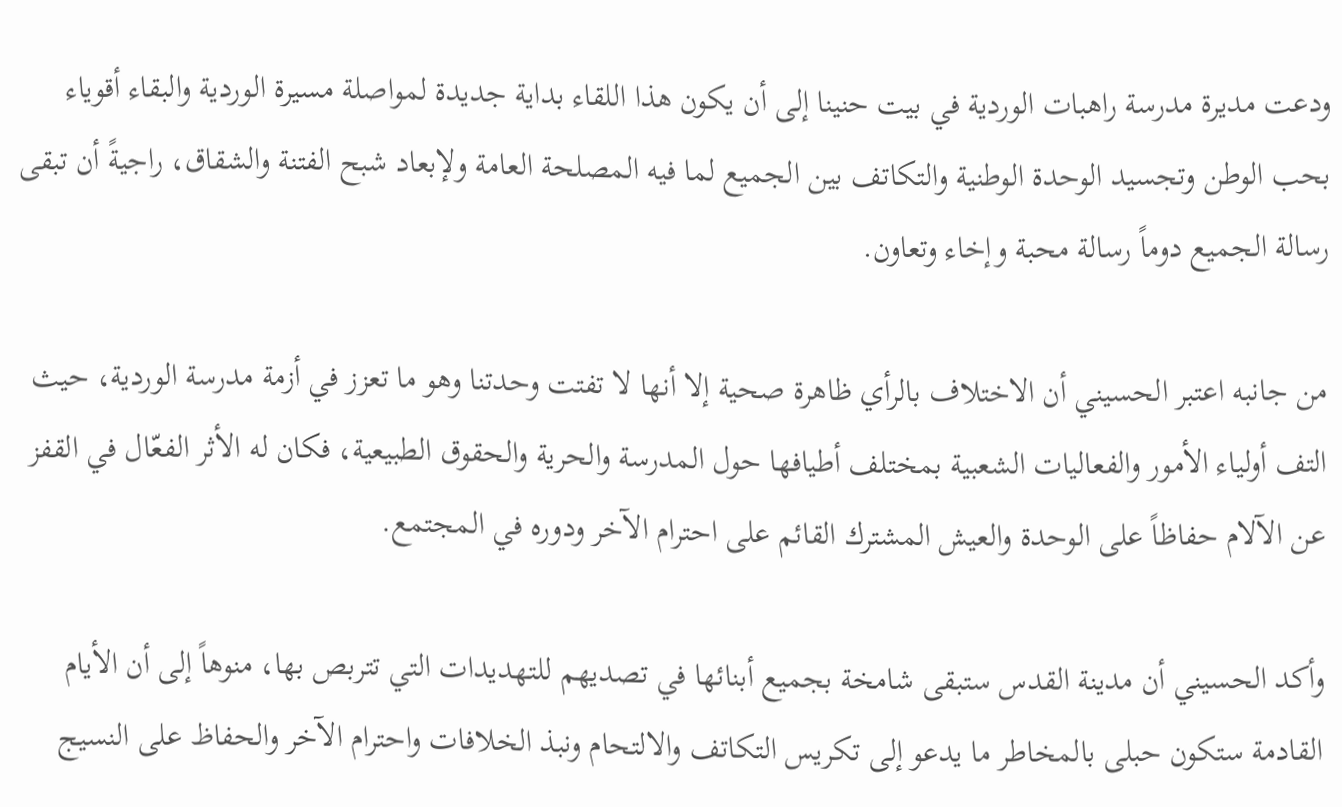ودعت مديرة مدرسة راهبات الوردية في بيت حنينا إلى أن يكون هذا اللقاء بداية جديدة لمواصلة مسيرة الوردية والبقاء أقوياء بحب الوطن وتجسيد الوحدة الوطنية والتكاتف بين الجميع لما فيه المصلحة العامة ولإبعاد شبح الفتنة والشقاق، راجيةً أن تبقى رسالة الجميع دوماً رسالة محبة وإخاء وتعاون.

من جانبه اعتبر الحسيني أن الاختلاف بالرأي ظاهرة صحية إلا أنها لا تفتت وحدتنا وهو ما تعزز في أزمة مدرسة الوردية، حيث التف أولياء الأمور والفعاليات الشعبية بمختلف أطيافها حول المدرسة والحرية والحقوق الطبيعية، فكان له الأثر الفعّال في القفز عن الآلام حفاظاً على الوحدة والعيش المشترك القائم على احترام الآخر ودوره في المجتمع.

وأكد الحسيني أن مدينة القدس ستبقى شامخة بجميع أبنائها في تصديهم للتهديدات التي تتربص بها، منوهاً إلى أن الأيام القادمة ستكون حبلى بالمخاطر ما يدعو إلى تكريس التكاتف والالتحام ونبذ الخلافات واحترام الآخر والحفاظ على النسيج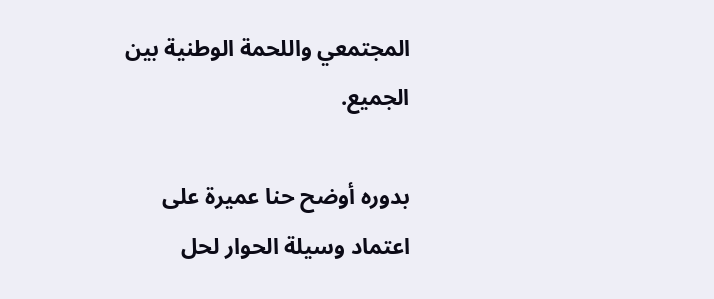المجتمعي واللحمة الوطنية بين الجميع.

بدوره أوضح حنا عميرة على اعتماد وسيلة الحوار لحل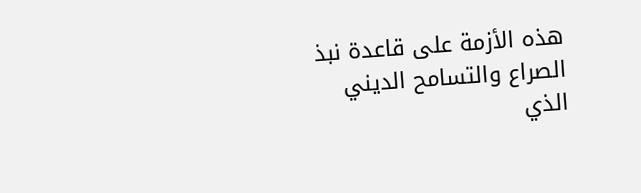هذه الأزمة على قاعدة نبذ الصراع والتسامح الديني الذي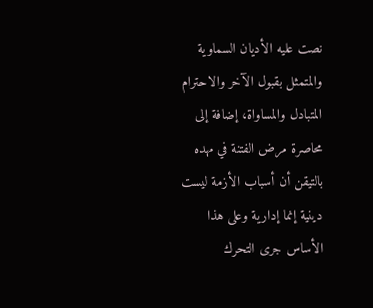نصت عليه الأديان السماوية والمتمثل بقبول الآخر والاحترام المتبادل والمساواة، إضافة إلى محاصرة مرض الفتنة في مهده بالتيقن أن أسباب الأزمة ليست دينية إنما إدارية وعلى هذا الأساس جرى التحرك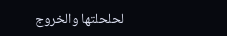لحلحلتها والخروج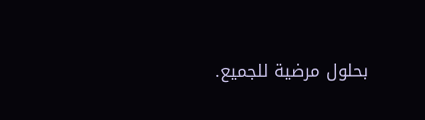بحلول مرضية للجميع.